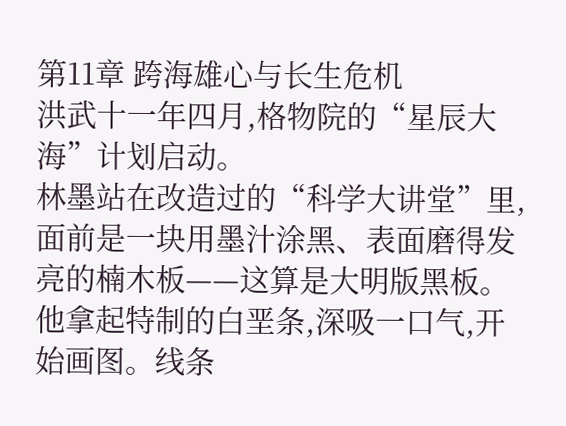第11章 跨海雄心与长生危机
洪武十一年四月,格物院的“星辰大海”计划启动。
林墨站在改造过的“科学大讲堂”里,面前是一块用墨汁涂黑、表面磨得发亮的楠木板——这算是大明版黑板。他拿起特制的白垩条,深吸一口气,开始画图。线条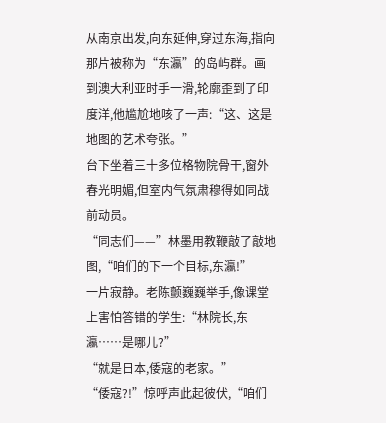从南京出发,向东延伸,穿过东海,指向那片被称为“东瀛”的岛屿群。画到澳大利亚时手一滑,轮廓歪到了印度洋,他尴尬地咳了一声:“这、这是地图的艺术夸张。”
台下坐着三十多位格物院骨干,窗外春光明媚,但室内气氛肃穆得如同战前动员。
“同志们——”林墨用教鞭敲了敲地图,“咱们的下一个目标,东瀛!”
一片寂静。老陈颤巍巍举手,像课堂上害怕答错的学生:“林院长,东瀛……是哪儿?”
“就是日本,倭寇的老家。”
“倭寇?!”惊呼声此起彼伏,“咱们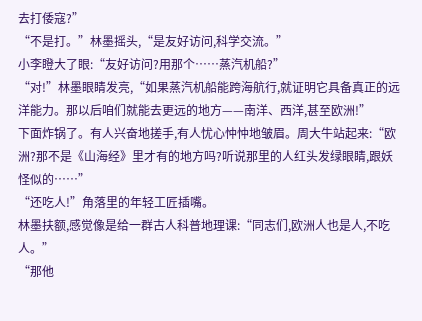去打倭寇?”
“不是打。”林墨摇头,“是友好访问,科学交流。”
小李瞪大了眼:“友好访问?用那个……蒸汽机船?”
“对!”林墨眼睛发亮,“如果蒸汽机船能跨海航行,就证明它具备真正的远洋能力。那以后咱们就能去更远的地方——南洋、西洋,甚至欧洲!”
下面炸锅了。有人兴奋地搓手,有人忧心忡忡地皱眉。周大牛站起来:“欧洲?那不是《山海经》里才有的地方吗?听说那里的人红头发绿眼睛,跟妖怪似的……”
“还吃人!”角落里的年轻工匠插嘴。
林墨扶额,感觉像是给一群古人科普地理课:“同志们,欧洲人也是人,不吃人。”
“那他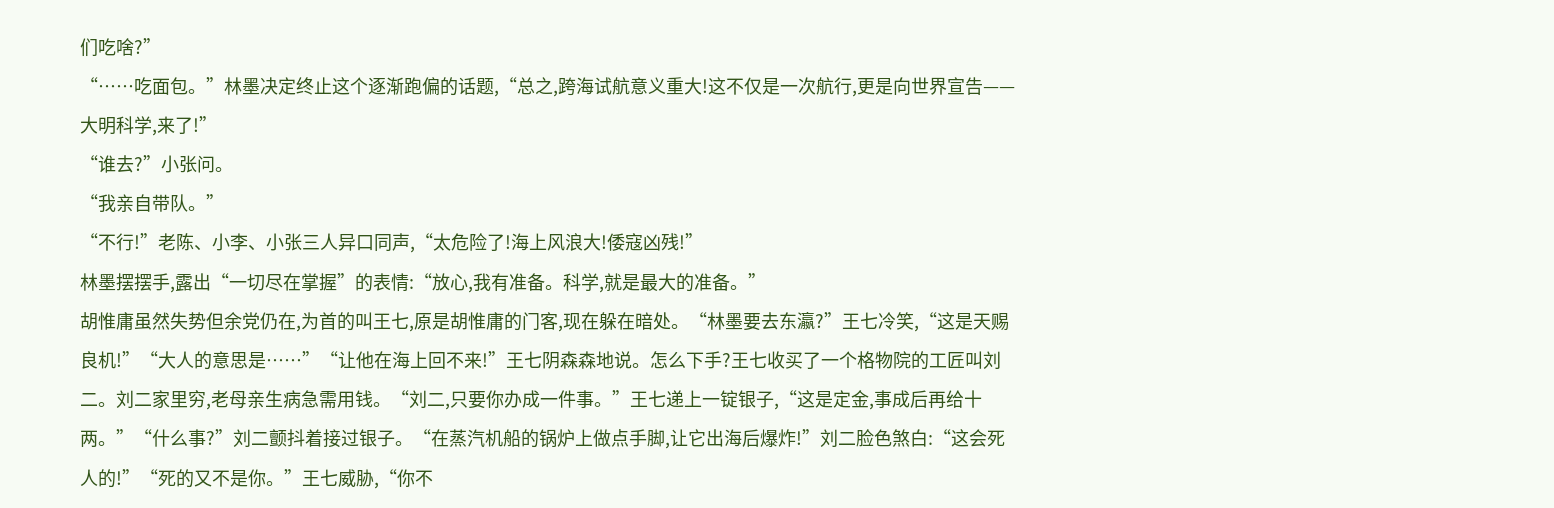们吃啥?”
“……吃面包。”林墨决定终止这个逐渐跑偏的话题,“总之,跨海试航意义重大!这不仅是一次航行,更是向世界宣告——大明科学,来了!”
“谁去?”小张问。
“我亲自带队。”
“不行!”老陈、小李、小张三人异口同声,“太危险了!海上风浪大!倭寇凶残!”
林墨摆摆手,露出“一切尽在掌握”的表情:“放心,我有准备。科学,就是最大的准备。”
胡惟庸虽然失势但余党仍在,为首的叫王七,原是胡惟庸的门客,现在躲在暗处。“林墨要去东瀛?”王七冷笑,“这是天赐良机!”“大人的意思是……”“让他在海上回不来!”王七阴森森地说。怎么下手?王七收买了一个格物院的工匠叫刘二。刘二家里穷,老母亲生病急需用钱。“刘二,只要你办成一件事。”王七递上一锭银子,“这是定金,事成后再给十两。”“什么事?”刘二颤抖着接过银子。“在蒸汽机船的锅炉上做点手脚,让它出海后爆炸!”刘二脸色煞白:“这会死人的!”“死的又不是你。”王七威胁,“你不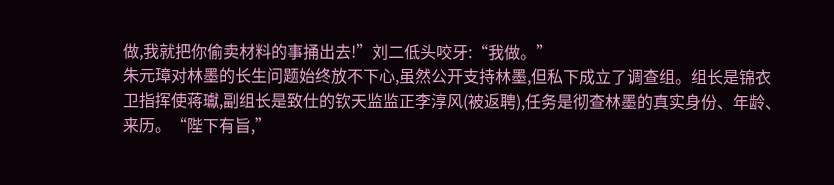做,我就把你偷卖材料的事捅出去!”刘二低头咬牙:“我做。”
朱元璋对林墨的长生问题始终放不下心,虽然公开支持林墨,但私下成立了调查组。组长是锦衣卫指挥使蒋瓛,副组长是致仕的钦天监监正李淳风(被返聘),任务是彻查林墨的真实身份、年龄、来历。“陛下有旨,”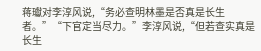蒋瓛对李淳风说,“务必查明林墨是否真是长生者。”“下官定当尽力。”李淳风说,“但若查实真是长生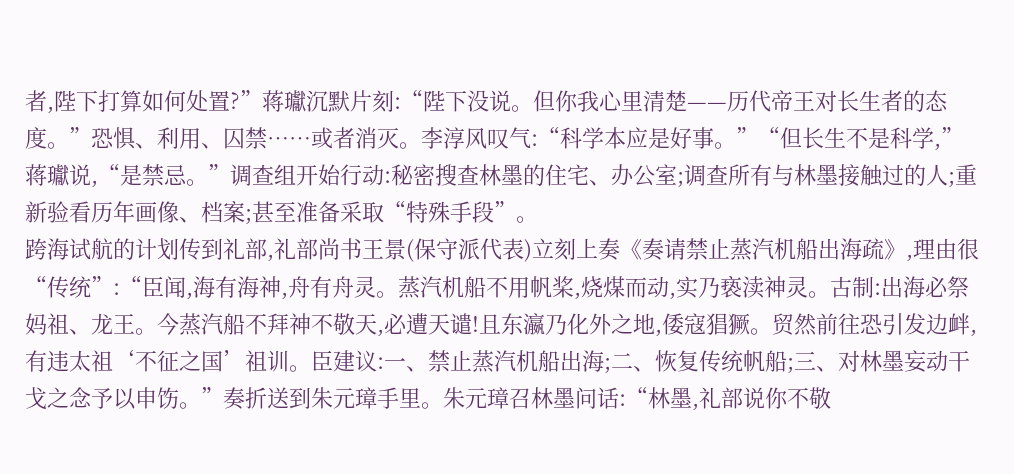者,陛下打算如何处置?”蒋瓛沉默片刻:“陛下没说。但你我心里清楚——历代帝王对长生者的态度。”恐惧、利用、囚禁……或者消灭。李淳风叹气:“科学本应是好事。”“但长生不是科学,”蒋瓛说,“是禁忌。”调查组开始行动:秘密搜查林墨的住宅、办公室;调查所有与林墨接触过的人;重新验看历年画像、档案;甚至准备采取“特殊手段”。
跨海试航的计划传到礼部,礼部尚书王景(保守派代表)立刻上奏《奏请禁止蒸汽机船出海疏》,理由很“传统”:“臣闻,海有海神,舟有舟灵。蒸汽机船不用帆桨,烧煤而动,实乃亵渎神灵。古制:出海必祭妈祖、龙王。今蒸汽船不拜神不敬天,必遭天谴!且东瀛乃化外之地,倭寇猖獗。贸然前往恐引发边衅,有违太祖‘不征之国’祖训。臣建议:一、禁止蒸汽机船出海;二、恢复传统帆船;三、对林墨妄动干戈之念予以申饬。”奏折送到朱元璋手里。朱元璋召林墨问话:“林墨,礼部说你不敬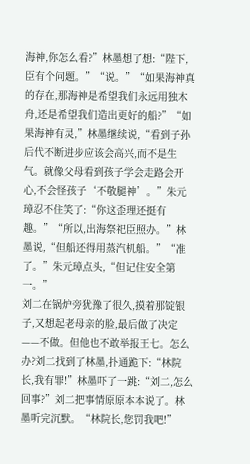海神,你怎么看?”林墨想了想:“陛下,臣有个问题。”“说。”“如果海神真的存在,那海神是希望我们永远用独木舟,还是希望我们造出更好的船?”“如果海神有灵,”林墨继续说,“看到子孙后代不断进步应该会高兴,而不是生气。就像父母看到孩子学会走路会开心,不会怪孩子‘不敬腿神’。”朱元璋忍不住笑了:“你这歪理还挺有趣。”“所以,出海祭祀臣照办。”林墨说,“但船还得用蒸汽机船。”“准了。”朱元璋点头,“但记住安全第一。”
刘二在锅炉旁犹豫了很久,摸着那锭银子,又想起老母亲的脸,最后做了决定——不做。但他也不敢举报王七。怎么办?刘二找到了林墨,扑通跪下:“林院长,我有罪!”林墨吓了一跳:“刘二,怎么回事?”刘二把事情原原本本说了。林墨听完沉默。“林院长,您罚我吧!”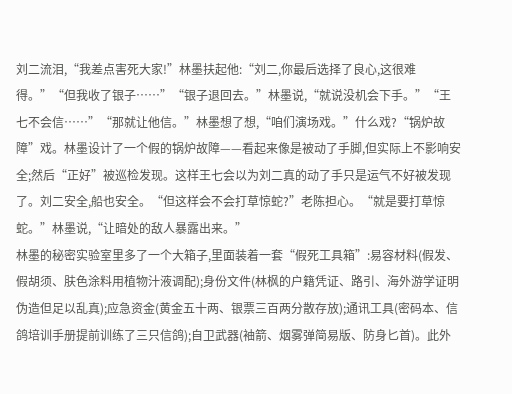刘二流泪,“我差点害死大家!”林墨扶起他:“刘二,你最后选择了良心,这很难得。”“但我收了银子……”“银子退回去。”林墨说,“就说没机会下手。”“王七不会信……”“那就让他信。”林墨想了想,“咱们演场戏。”什么戏?“锅炉故障”戏。林墨设计了一个假的锅炉故障——看起来像是被动了手脚,但实际上不影响安全;然后“正好”被巡检发现。这样王七会以为刘二真的动了手只是运气不好被发现了。刘二安全,船也安全。“但这样会不会打草惊蛇?”老陈担心。“就是要打草惊蛇。”林墨说,“让暗处的敌人暴露出来。”
林墨的秘密实验室里多了一个大箱子,里面装着一套“假死工具箱”:易容材料(假发、假胡须、肤色涂料用植物汁液调配);身份文件(林枫的户籍凭证、路引、海外游学证明伪造但足以乱真);应急资金(黄金五十两、银票三百两分散存放);通讯工具(密码本、信鸽培训手册提前训练了三只信鸽);自卫武器(袖箭、烟雾弹简易版、防身匕首)。此外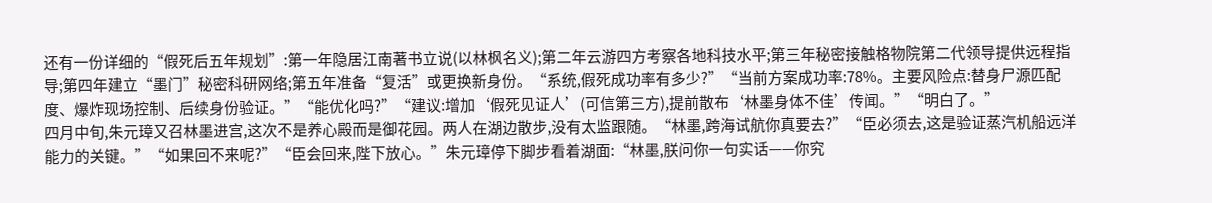还有一份详细的“假死后五年规划”:第一年隐居江南著书立说(以林枫名义);第二年云游四方考察各地科技水平;第三年秘密接触格物院第二代领导提供远程指导;第四年建立“墨门”秘密科研网络;第五年准备“复活”或更换新身份。“系统,假死成功率有多少?”“当前方案成功率:78%。主要风险点:替身尸源匹配度、爆炸现场控制、后续身份验证。”“能优化吗?”“建议:增加‘假死见证人’(可信第三方),提前散布‘林墨身体不佳’传闻。”“明白了。”
四月中旬,朱元璋又召林墨进宫,这次不是养心殿而是御花园。两人在湖边散步,没有太监跟随。“林墨,跨海试航你真要去?”“臣必须去,这是验证蒸汽机船远洋能力的关键。”“如果回不来呢?”“臣会回来,陛下放心。”朱元璋停下脚步看着湖面:“林墨,朕问你一句实话——你究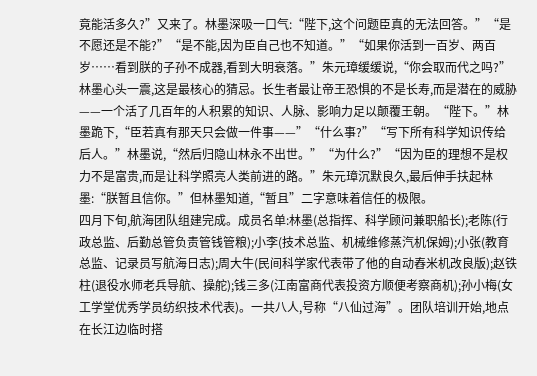竟能活多久?”又来了。林墨深吸一口气:“陛下,这个问题臣真的无法回答。”“是不愿还是不能?”“是不能,因为臣自己也不知道。”“如果你活到一百岁、两百岁……看到朕的子孙不成器,看到大明衰落。”朱元璋缓缓说,“你会取而代之吗?”林墨心头一震,这是最核心的猜忌。长生者最让帝王恐惧的不是长寿,而是潜在的威胁——一个活了几百年的人积累的知识、人脉、影响力足以颠覆王朝。“陛下。”林墨跪下,“臣若真有那天只会做一件事——”“什么事?”“写下所有科学知识传给后人。”林墨说,“然后归隐山林永不出世。”“为什么?”“因为臣的理想不是权力不是富贵,而是让科学照亮人类前进的路。”朱元璋沉默良久,最后伸手扶起林墨:“朕暂且信你。”但林墨知道,“暂且”二字意味着信任的极限。
四月下旬,航海团队组建完成。成员名单:林墨(总指挥、科学顾问兼职船长);老陈(行政总监、后勤总管负责管钱管粮);小李(技术总监、机械维修蒸汽机保姆);小张(教育总监、记录员写航海日志);周大牛(民间科学家代表带了他的自动舂米机改良版);赵铁柱(退役水师老兵导航、操舵);钱三多(江南富商代表投资方顺便考察商机);孙小梅(女工学堂优秀学员纺织技术代表)。一共八人,号称“八仙过海”。团队培训开始,地点在长江边临时搭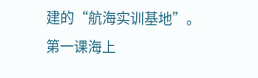建的“航海实训基地”。
第一课海上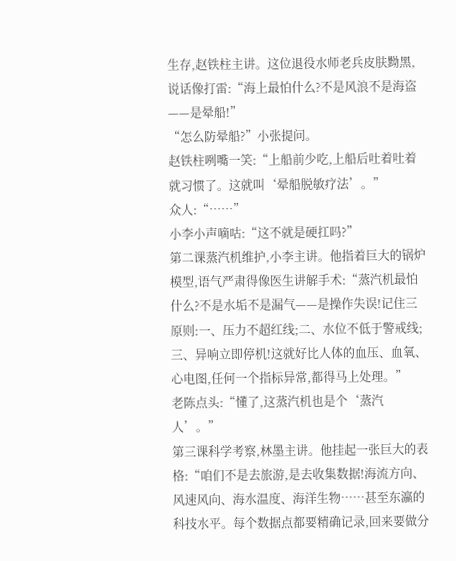生存,赵铁柱主讲。这位退役水师老兵皮肤黝黑,说话像打雷:“海上最怕什么?不是风浪不是海盗——是晕船!”
“怎么防晕船?”小张提问。
赵铁柱咧嘴一笑:“上船前少吃,上船后吐着吐着就习惯了。这就叫‘晕船脱敏疗法’。”
众人:“……”
小李小声嘀咕:“这不就是硬扛吗?”
第二课蒸汽机维护,小李主讲。他指着巨大的锅炉模型,语气严肃得像医生讲解手术:“蒸汽机最怕什么?不是水垢不是漏气——是操作失误!记住三原则:一、压力不超红线;二、水位不低于警戒线;三、异响立即停机!这就好比人体的血压、血氧、心电图,任何一个指标异常,都得马上处理。”
老陈点头:“懂了,这蒸汽机也是个‘蒸汽人’。”
第三课科学考察,林墨主讲。他挂起一张巨大的表格:“咱们不是去旅游,是去收集数据!海流方向、风速风向、海水温度、海洋生物……甚至东瀛的科技水平。每个数据点都要精确记录,回来要做分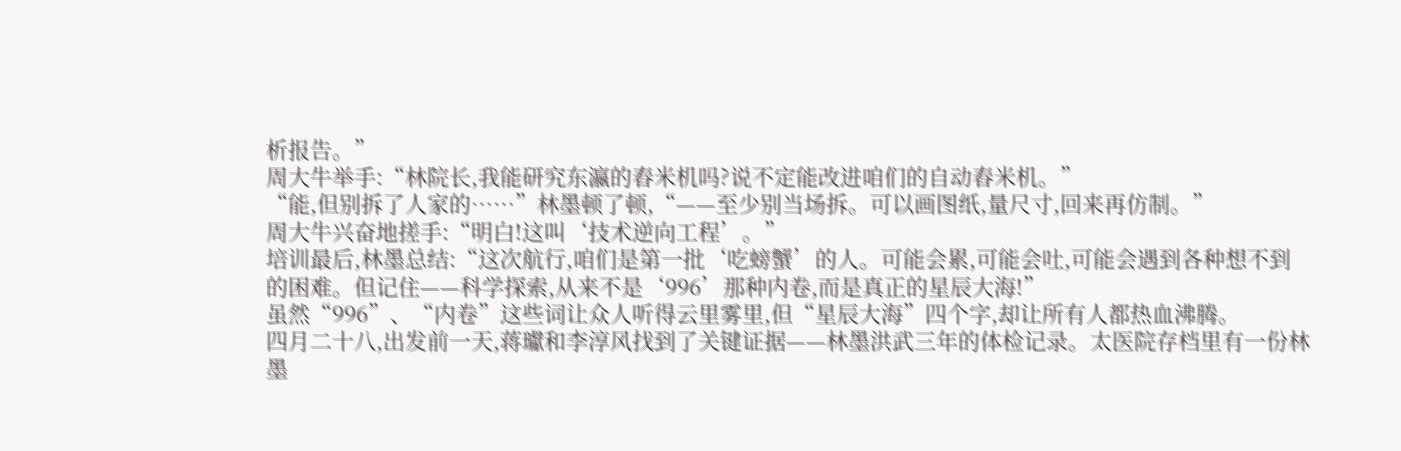析报告。”
周大牛举手:“林院长,我能研究东瀛的舂米机吗?说不定能改进咱们的自动舂米机。”
“能,但别拆了人家的……”林墨顿了顿,“——至少别当场拆。可以画图纸,量尺寸,回来再仿制。”
周大牛兴奋地搓手:“明白!这叫‘技术逆向工程’。”
培训最后,林墨总结:“这次航行,咱们是第一批‘吃螃蟹’的人。可能会累,可能会吐,可能会遇到各种想不到的困难。但记住——科学探索,从来不是‘996’那种内卷,而是真正的星辰大海!”
虽然“996”、“内卷”这些词让众人听得云里雾里,但“星辰大海”四个字,却让所有人都热血沸腾。
四月二十八,出发前一天,蒋瓛和李淳风找到了关键证据——林墨洪武三年的体检记录。太医院存档里有一份林墨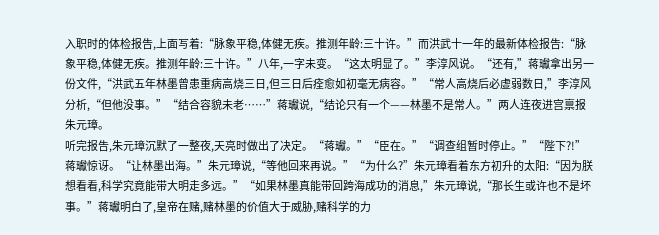入职时的体检报告,上面写着:“脉象平稳,体健无疾。推测年龄:三十许。”而洪武十一年的最新体检报告:“脉象平稳,体健无疾。推测年龄:三十许。”八年,一字未变。“这太明显了。”李淳风说。“还有,”蒋瓛拿出另一份文件,“洪武五年林墨曾患重病高烧三日,但三日后痊愈如初毫无病容。”“常人高烧后必虚弱数日,”李淳风分析,“但他没事。”“结合容貌未老……”蒋瓛说,“结论只有一个——林墨不是常人。”两人连夜进宫禀报朱元璋。
听完报告,朱元璋沉默了一整夜,天亮时做出了决定。“蒋瓛。”“臣在。”“调查组暂时停止。”“陛下?!”蒋瓛惊讶。“让林墨出海。”朱元璋说,“等他回来再说。”“为什么?”朱元璋看着东方初升的太阳:“因为朕想看看,科学究竟能带大明走多远。”“如果林墨真能带回跨海成功的消息,”朱元璋说,“那长生或许也不是坏事。”蒋瓛明白了,皇帝在赌,赌林墨的价值大于威胁,赌科学的力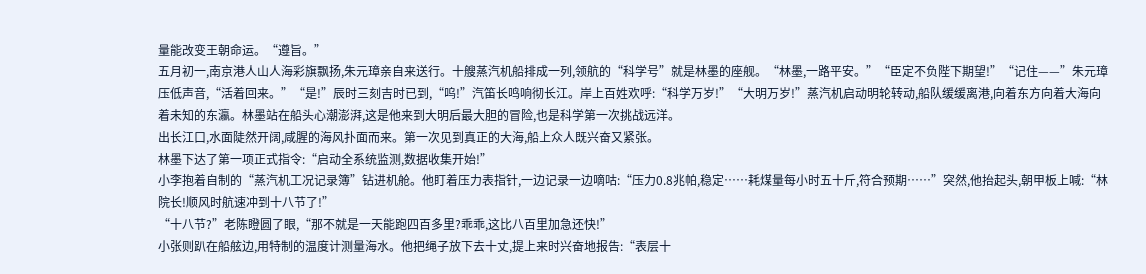量能改变王朝命运。“遵旨。”
五月初一,南京港人山人海彩旗飘扬,朱元璋亲自来送行。十艘蒸汽机船排成一列,领航的“科学号”就是林墨的座舰。“林墨,一路平安。”“臣定不负陛下期望!”“记住——”朱元璋压低声音,“活着回来。”“是!”辰时三刻吉时已到,“呜!”汽笛长鸣响彻长江。岸上百姓欢呼:“科学万岁!”“大明万岁!”蒸汽机启动明轮转动,船队缓缓离港,向着东方向着大海向着未知的东瀛。林墨站在船头心潮澎湃,这是他来到大明后最大胆的冒险,也是科学第一次挑战远洋。
出长江口,水面陡然开阔,咸腥的海风扑面而来。第一次见到真正的大海,船上众人既兴奋又紧张。
林墨下达了第一项正式指令:“启动全系统监测,数据收集开始!”
小李抱着自制的“蒸汽机工况记录簿”钻进机舱。他盯着压力表指针,一边记录一边嘀咕:“压力0.8兆帕,稳定……耗煤量每小时五十斤,符合预期……”突然,他抬起头,朝甲板上喊:“林院长!顺风时航速冲到十八节了!”
“十八节?”老陈瞪圆了眼,“那不就是一天能跑四百多里?乖乖,这比八百里加急还快!”
小张则趴在船舷边,用特制的温度计测量海水。他把绳子放下去十丈,提上来时兴奋地报告:“表层十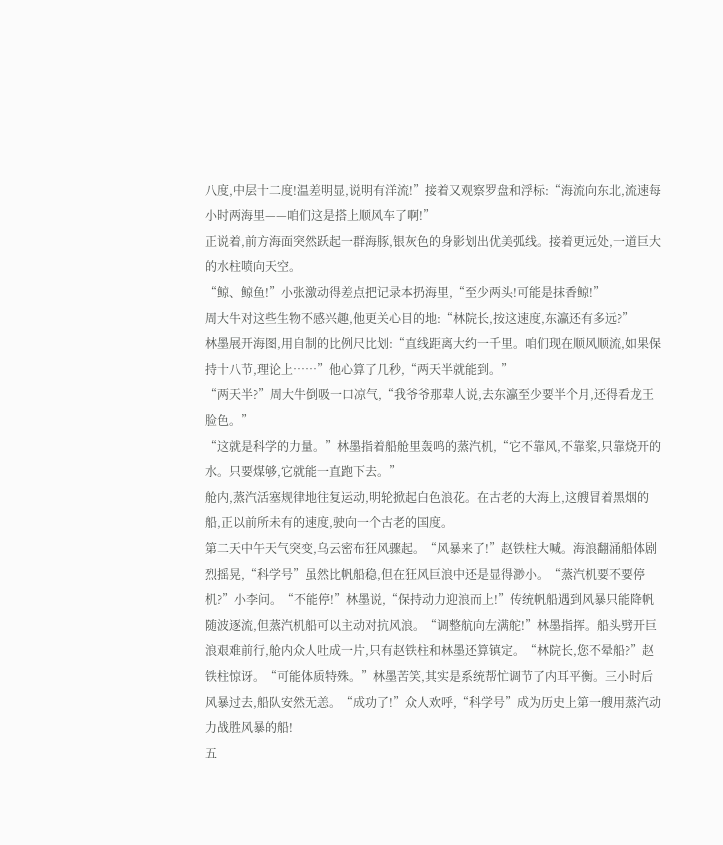八度,中层十二度!温差明显,说明有洋流!”接着又观察罗盘和浮标:“海流向东北,流速每小时两海里——咱们这是搭上顺风车了啊!”
正说着,前方海面突然跃起一群海豚,银灰色的身影划出优美弧线。接着更远处,一道巨大的水柱喷向天空。
“鲸、鲸鱼!”小张激动得差点把记录本扔海里,“至少两头!可能是抹香鲸!”
周大牛对这些生物不感兴趣,他更关心目的地:“林院长,按这速度,东瀛还有多远?”
林墨展开海图,用自制的比例尺比划:“直线距离大约一千里。咱们现在顺风顺流,如果保持十八节,理论上……”他心算了几秒,“两天半就能到。”
“两天半?”周大牛倒吸一口凉气,“我爷爷那辈人说,去东瀛至少要半个月,还得看龙王脸色。”
“这就是科学的力量。”林墨指着船舱里轰鸣的蒸汽机,“它不靠风,不靠桨,只靠烧开的水。只要煤够,它就能一直跑下去。”
舱内,蒸汽活塞规律地往复运动,明轮掀起白色浪花。在古老的大海上,这艘冒着黑烟的船,正以前所未有的速度,驶向一个古老的国度。
第二天中午天气突变,乌云密布狂风骤起。“风暴来了!”赵铁柱大喊。海浪翻涌船体剧烈摇晃,“科学号”虽然比帆船稳,但在狂风巨浪中还是显得渺小。“蒸汽机要不要停机?”小李问。“不能停!”林墨说,“保持动力迎浪而上!”传统帆船遇到风暴只能降帆随波逐流,但蒸汽机船可以主动对抗风浪。“调整航向左满舵!”林墨指挥。船头劈开巨浪艰难前行,舱内众人吐成一片,只有赵铁柱和林墨还算镇定。“林院长,您不晕船?”赵铁柱惊讶。“可能体质特殊。”林墨苦笑,其实是系统帮忙调节了内耳平衡。三小时后风暴过去,船队安然无恙。“成功了!”众人欢呼,“科学号”成为历史上第一艘用蒸汽动力战胜风暴的船!
五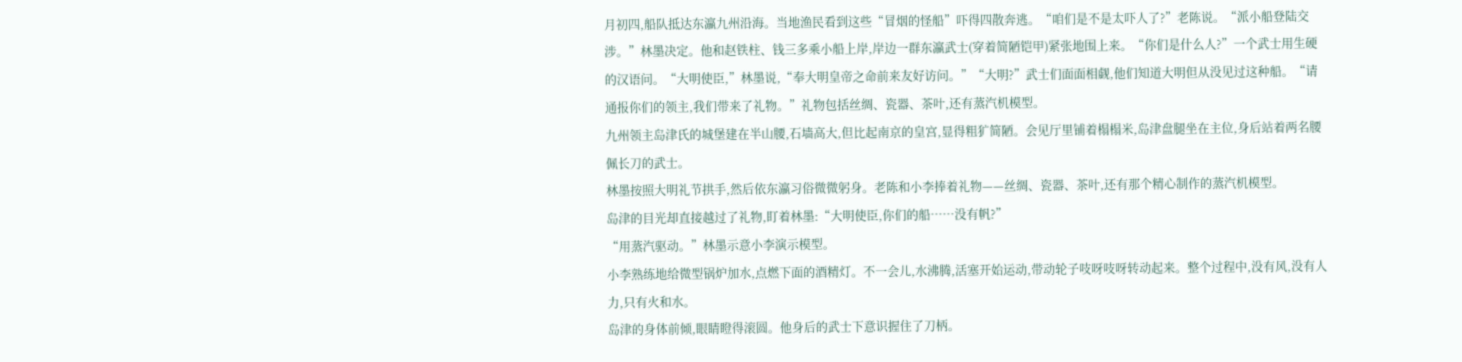月初四,船队抵达东瀛九州沿海。当地渔民看到这些“冒烟的怪船”吓得四散奔逃。“咱们是不是太吓人了?”老陈说。“派小船登陆交涉。”林墨决定。他和赵铁柱、钱三多乘小船上岸,岸边一群东瀛武士(穿着简陋铠甲)紧张地围上来。“你们是什么人?”一个武士用生硬的汉语问。“大明使臣,”林墨说,“奉大明皇帝之命前来友好访问。”“大明?”武士们面面相觑,他们知道大明但从没见过这种船。“请通报你们的领主,我们带来了礼物。”礼物包括丝绸、瓷器、茶叶,还有蒸汽机模型。
九州领主岛津氏的城堡建在半山腰,石墙高大,但比起南京的皇宫,显得粗犷简陋。会见厅里铺着榻榻米,岛津盘腿坐在主位,身后站着两名腰佩长刀的武士。
林墨按照大明礼节拱手,然后依东瀛习俗微微躬身。老陈和小李捧着礼物——丝绸、瓷器、茶叶,还有那个精心制作的蒸汽机模型。
岛津的目光却直接越过了礼物,盯着林墨:“大明使臣,你们的船……没有帆?”
“用蒸汽驱动。”林墨示意小李演示模型。
小李熟练地给微型锅炉加水,点燃下面的酒精灯。不一会儿,水沸腾,活塞开始运动,带动轮子吱呀吱呀转动起来。整个过程中,没有风,没有人力,只有火和水。
岛津的身体前倾,眼睛瞪得滚圆。他身后的武士下意识握住了刀柄。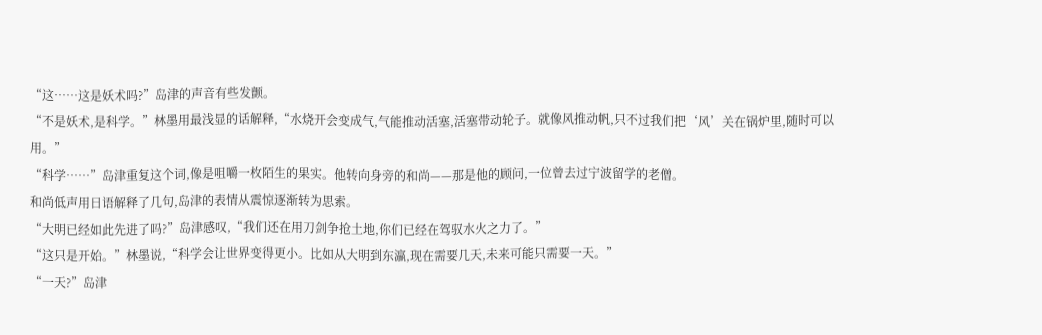“这……这是妖术吗?”岛津的声音有些发颤。
“不是妖术,是科学。”林墨用最浅显的话解释,“水烧开会变成气,气能推动活塞,活塞带动轮子。就像风推动帆,只不过我们把‘风’关在锅炉里,随时可以用。”
“科学……”岛津重复这个词,像是咀嚼一枚陌生的果实。他转向身旁的和尚——那是他的顾问,一位曾去过宁波留学的老僧。
和尚低声用日语解释了几句,岛津的表情从震惊逐渐转为思索。
“大明已经如此先进了吗?”岛津感叹,“我们还在用刀剑争抢土地,你们已经在驾驭水火之力了。”
“这只是开始。”林墨说,“科学会让世界变得更小。比如从大明到东瀛,现在需要几天,未来可能只需要一天。”
“一天?”岛津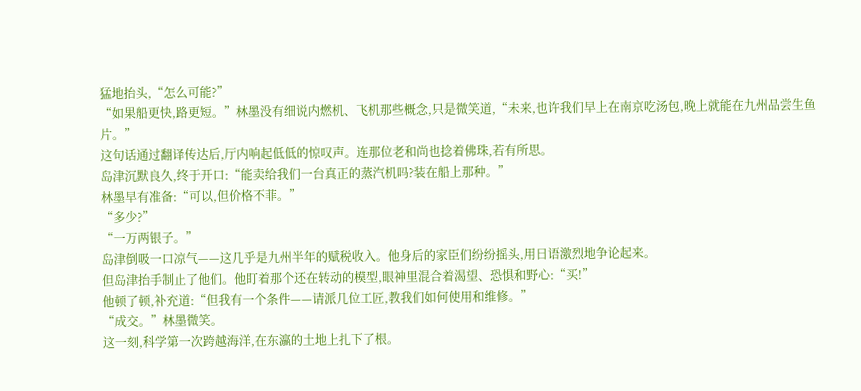猛地抬头,“怎么可能?”
“如果船更快,路更短。”林墨没有细说内燃机、飞机那些概念,只是微笑道,“未来,也许我们早上在南京吃汤包,晚上就能在九州品尝生鱼片。”
这句话通过翻译传达后,厅内响起低低的惊叹声。连那位老和尚也捻着佛珠,若有所思。
岛津沉默良久,终于开口:“能卖给我们一台真正的蒸汽机吗?装在船上那种。”
林墨早有准备:“可以,但价格不菲。”
“多少?”
“一万两银子。”
岛津倒吸一口凉气——这几乎是九州半年的赋税收入。他身后的家臣们纷纷摇头,用日语激烈地争论起来。
但岛津抬手制止了他们。他盯着那个还在转动的模型,眼神里混合着渴望、恐惧和野心:“买!”
他顿了顿,补充道:“但我有一个条件——请派几位工匠,教我们如何使用和维修。”
“成交。”林墨微笑。
这一刻,科学第一次跨越海洋,在东瀛的土地上扎下了根。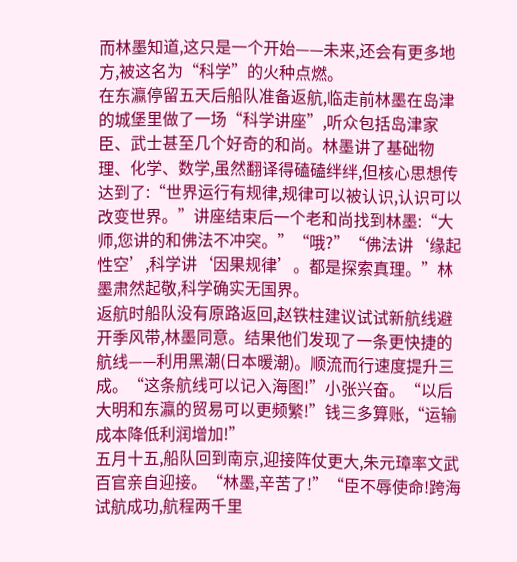而林墨知道,这只是一个开始——未来,还会有更多地方,被这名为“科学”的火种点燃。
在东瀛停留五天后船队准备返航,临走前林墨在岛津的城堡里做了一场“科学讲座”,听众包括岛津家臣、武士甚至几个好奇的和尚。林墨讲了基础物理、化学、数学,虽然翻译得磕磕绊绊,但核心思想传达到了:“世界运行有规律,规律可以被认识,认识可以改变世界。”讲座结束后一个老和尚找到林墨:“大师,您讲的和佛法不冲突。”“哦?”“佛法讲‘缘起性空’,科学讲‘因果规律’。都是探索真理。”林墨肃然起敬,科学确实无国界。
返航时船队没有原路返回,赵铁柱建议试试新航线避开季风带,林墨同意。结果他们发现了一条更快捷的航线——利用黑潮(日本暖潮)。顺流而行速度提升三成。“这条航线可以记入海图!”小张兴奋。“以后大明和东瀛的贸易可以更频繁!”钱三多算账,“运输成本降低利润增加!”
五月十五,船队回到南京,迎接阵仗更大,朱元璋率文武百官亲自迎接。“林墨,辛苦了!”“臣不辱使命!跨海试航成功,航程两千里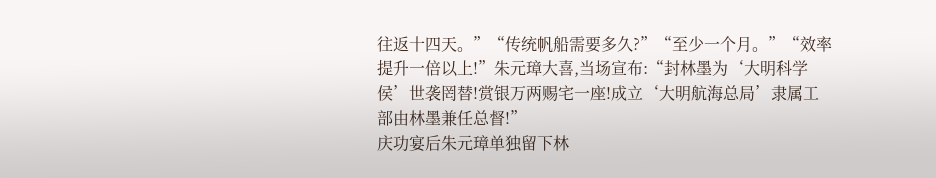往返十四天。”“传统帆船需要多久?”“至少一个月。”“效率提升一倍以上!”朱元璋大喜,当场宣布:“封林墨为‘大明科学侯’世袭罔替!赏银万两赐宅一座!成立‘大明航海总局’隶属工部由林墨兼任总督!”
庆功宴后朱元璋单独留下林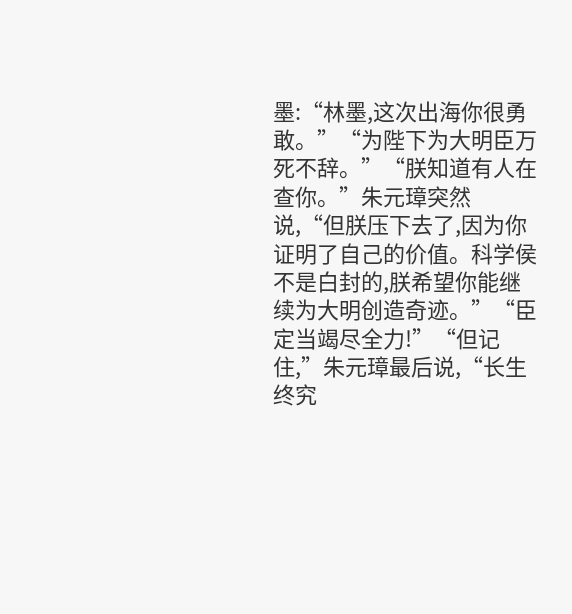墨:“林墨,这次出海你很勇敢。”“为陛下为大明臣万死不辞。”“朕知道有人在查你。”朱元璋突然说,“但朕压下去了,因为你证明了自己的价值。科学侯不是白封的,朕希望你能继续为大明创造奇迹。”“臣定当竭尽全力!”“但记住,”朱元璋最后说,“长生终究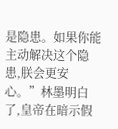是隐患。如果你能主动解决这个隐患,朕会更安心。”林墨明白了,皇帝在暗示假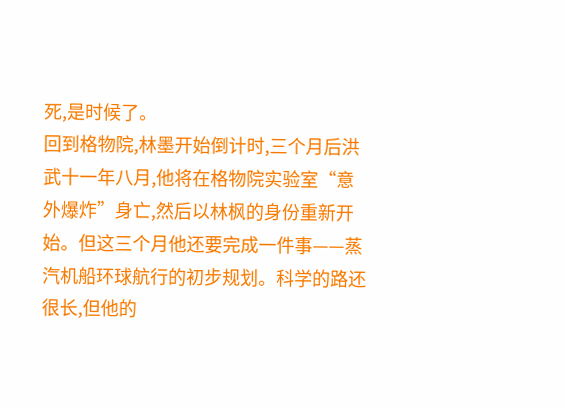死,是时候了。
回到格物院,林墨开始倒计时,三个月后洪武十一年八月,他将在格物院实验室“意外爆炸”身亡,然后以林枫的身份重新开始。但这三个月他还要完成一件事——蒸汽机船环球航行的初步规划。科学的路还很长,但他的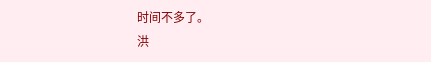时间不多了。
洪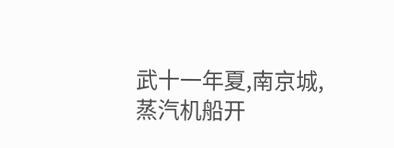武十一年夏,南京城,蒸汽机船开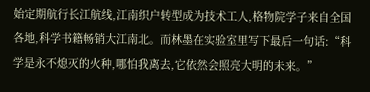始定期航行长江航线,江南织户转型成为技术工人,格物院学子来自全国各地,科学书籍畅销大江南北。而林墨在实验室里写下最后一句话:“科学是永不熄灭的火种,哪怕我离去,它依然会照亮大明的未来。”